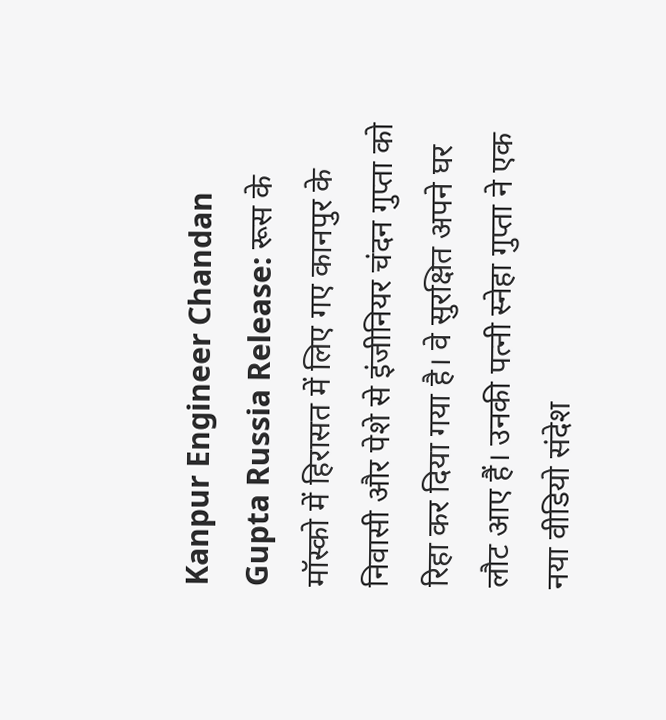Kanpur Engineer Chandan Gupta Russia Release: रूस के मॉस्को में हिरासत में लिए गए कानपुर के निवासी और पेशे से इंजीनियर चंदन गुप्ता को रिहा कर दिया गया है। वे सुरक्षित अपने घर लौट आए हैं। उनकी पत्नी स्नेहा गुप्ता ने एक नया वीडियो संदेश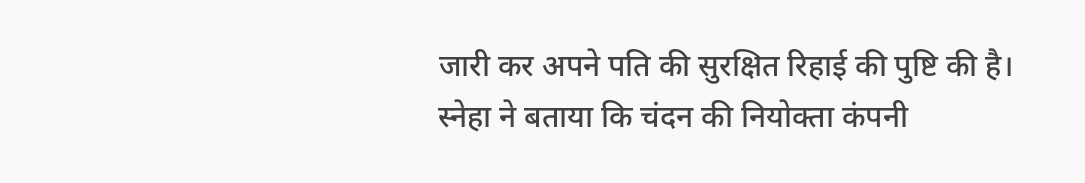जारी कर अपने पति की सुरक्षित रिहाई की पुष्टि की है। स्नेहा ने बताया कि चंदन की नियोक्ता कंपनी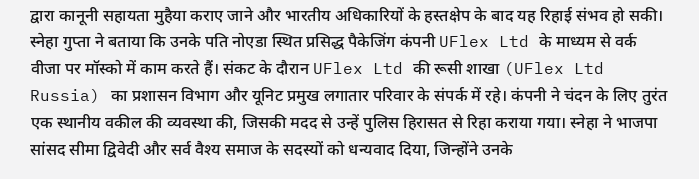द्वारा कानूनी सहायता मुहैया कराए जाने और भारतीय अधिकारियों के हस्तक्षेप के बाद यह रिहाई संभव हो सकी।
स्नेहा गुप्ता ने बताया कि उनके पति नोएडा स्थित प्रसिद्ध पैकेजिंग कंपनी UFlex Ltd के माध्यम से वर्क वीजा पर मॉस्को में काम करते हैं। संकट के दौरान UFlex Ltd की रूसी शाखा (UFlex Ltd Russia) का प्रशासन विभाग और यूनिट प्रमुख लगातार परिवार के संपर्क में रहे। कंपनी ने चंदन के लिए तुरंत एक स्थानीय वकील की व्यवस्था की, जिसकी मदद से उन्हें पुलिस हिरासत से रिहा कराया गया। स्नेहा ने भाजपा सांसद सीमा द्विवेदी और सर्व वैश्य समाज के सदस्यों को धन्यवाद दिया, जिन्होंने उनके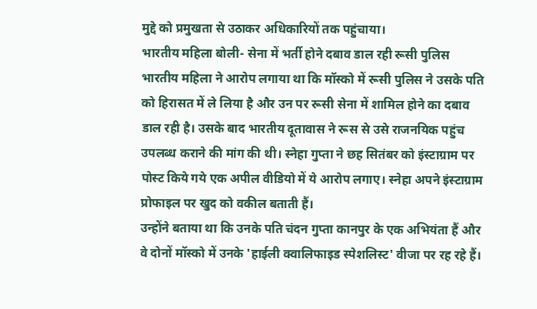मुद्दे को प्रमुखता से उठाकर अधिकारियों तक पहुंचाया।
भारतीय महिला बोली- सेना में भर्ती होने दबाव डाल रही रूसी पुलिस
भारतीय महिला ने आरोप लगाया था कि मॉस्को में रूसी पुलिस ने उसके पति को हिरासत में ले लिया है और उन पर रूसी सेना में शामिल होने का दबाव डाल रही है। उसके बाद भारतीय दूतावास ने रूस से उसे राजनयिक पहुंच उपलब्ध कराने की मांग की थी। स्नेहा गुप्ता ने छह सितंबर को इंस्टाग्राम पर पोस्ट किये गये एक अपील वीडियो में ये आरोप लगाए। स्नेहा अपने इंस्टाग्राम प्रोफाइल पर खुद को वकील बताती हैं।
उन्होंने बताया था कि उनके पति चंदन गुप्ता कानपुर के एक अभियंता हैं और वे दोनों मॉस्को में उनके 'हाईली क्वालिफाइड स्पेशलिस्ट' वीजा पर रह रहे हैं।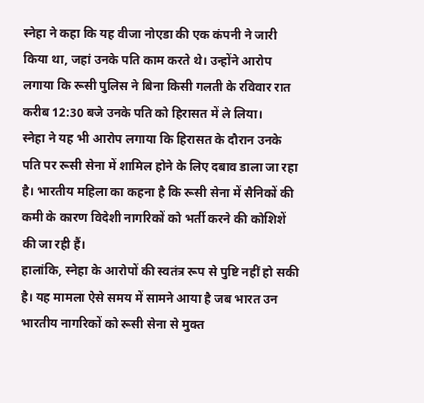स्नेहा ने कहा कि यह वीजा नोएडा की एक कंपनी ने जारी किया था, जहां उनके पति काम करते थे। उन्होंने आरोप लगाया कि रूसी पुलिस ने बिना किसी गलती के रविवार रात करीब 12:30 बजे उनके पति को हिरासत में ले लिया।
स्नेहा ने यह भी आरोप लगाया कि हिरासत के दौरान उनके पति पर रूसी सेना में शामिल होने के लिए दबाव डाला जा रहा है। भारतीय महिला का कहना है कि रूसी सेना में सैनिकों की कमी के कारण विदेशी नागरिकों को भर्ती करने की कोशिशें की जा रही हैं।
हालांकि, स्नेहा के आरोपों की स्वतंत्र रूप से पुष्टि नहीं हो सकी है। यह मामला ऐसे समय में सामने आया है जब भारत उन भारतीय नागरिकों को रूसी सेना से मुक्त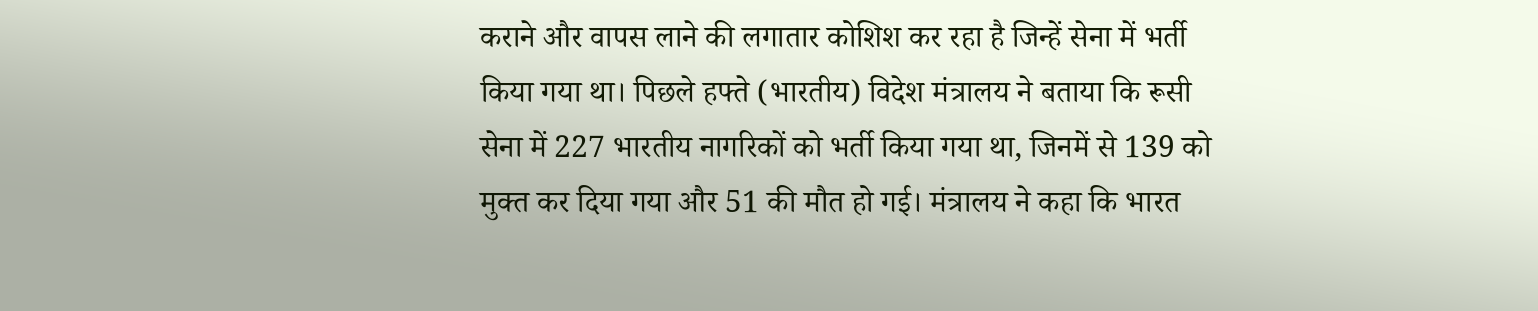कराने और वापस लाने की लगातार कोशिश कर रहा है जिन्हें सेना में भर्ती किया गया था। पिछले हफ्ते (भारतीय) विदेश मंत्रालय ने बताया कि रूसी सेना में 227 भारतीय नागरिकों को भर्ती किया गया था, जिनमें से 139 को मुक्त कर दिया गया और 51 की मौत हो गई। मंत्रालय ने कहा कि भारत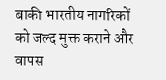बाकी भारतीय नागरिकों को जल्द मुक्त कराने और वापस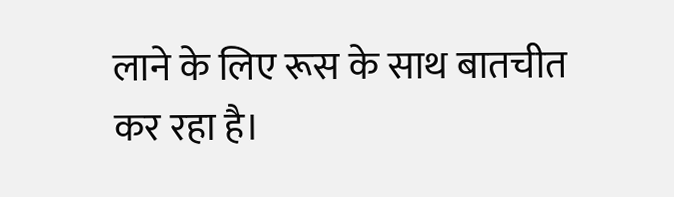लाने के लिए रूस के साथ बातचीत कर रहा है।